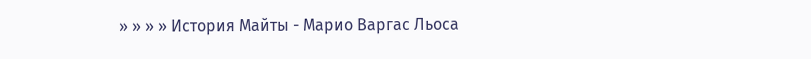» » » » История Майты - Марио Варгас Льоса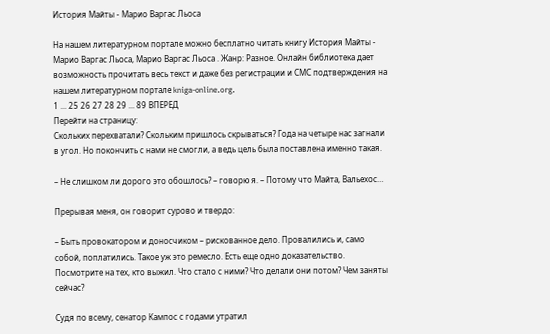История Майты - Марио Варгас Льоса

На нашем литературном портале можно бесплатно читать книгу История Майты - Марио Варгас Льоса, Марио Варгас Льоса . Жанр: Разное. Онлайн библиотека дает возможность прочитать весь текст и даже без регистрации и СМС подтверждения на нашем литературном портале kniga-online.org.
1 ... 25 26 27 28 29 ... 89 ВПЕРЕД
Перейти на страницу:
Скольких перехватали? Скольким пришлось скрываться? Года на четыре нас загнали в угол. Но покончить с нами не смогли, а ведь цель была поставлена именно такая.

– Не слишком ли дорого это обошлось? – говорю я. – Потому что Майта, Вальехос…

Прерывая меня, он говорит сурово и твердо:

– Быть провокатором и доносчиком – рискованное дело. Провалились и, само собой, поплатились. Такое уж это ремесло. Есть еще одно доказательство. Посмотрите на тех, кто выжил. Что стало с ними? Что делали они потом? Чем заняты сейчас?

Судя по всему, сенатор Кампос с годами утратил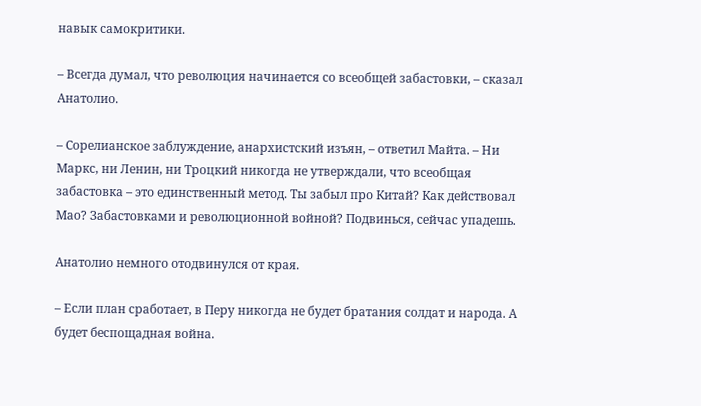навык самокритики.

– Всегда думал, что революция начинается со всеобщей забастовки, – сказал Анатолио.

– Сорелианское заблуждение, анархистский изъян, – ответил Майта. – Ни Маркс, ни Ленин, ни Троцкий никогда не утверждали, что всеобщая забастовка – это единственный метод. Ты забыл про Китай? Как действовал Мао? Забастовками и революционной войной? Подвинься, сейчас упадешь.

Анатолио немного отодвинулся от края.

– Если план сработает, в Перу никогда не будет братания солдат и народа. А будет беспощадная война.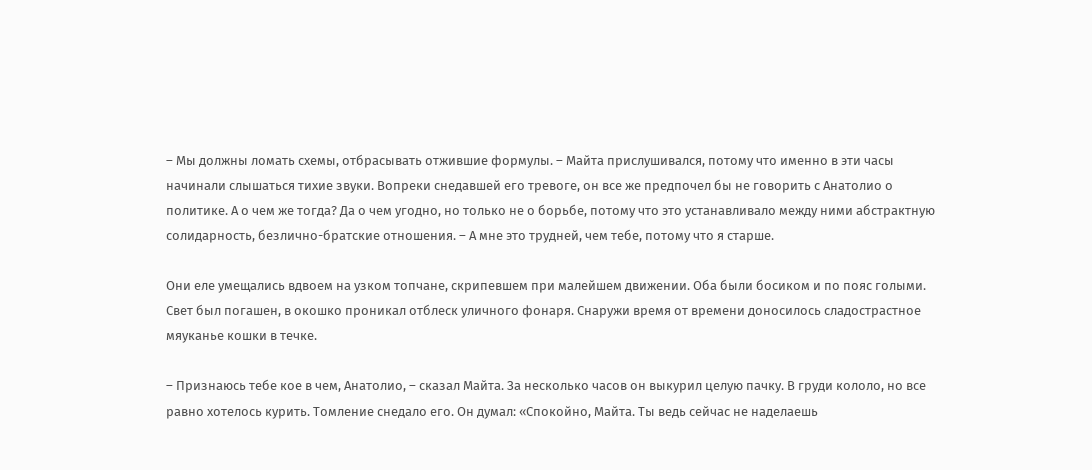– Мы должны ломать схемы, отбрасывать отжившие формулы. – Майта прислушивался, потому что именно в эти часы начинали слышаться тихие звуки. Вопреки снедавшей его тревоге, он все же предпочел бы не говорить с Анатолио о политике. А о чем же тогда? Да о чем угодно, но только не о борьбе, потому что это устанавливало между ними абстрактную солидарность, безлично-братские отношения. – А мне это трудней, чем тебе, потому что я старше.

Они еле умещались вдвоем на узком топчане, скрипевшем при малейшем движении. Оба были босиком и по пояс голыми. Свет был погашен, в окошко проникал отблеск уличного фонаря. Снаружи время от времени доносилось сладострастное мяуканье кошки в течке.

– Признаюсь тебе кое в чем, Анатолио, – сказал Майта. За несколько часов он выкурил целую пачку. В груди кололо, но все равно хотелось курить. Томление снедало его. Он думал: «Спокойно, Майта. Ты ведь сейчас не наделаешь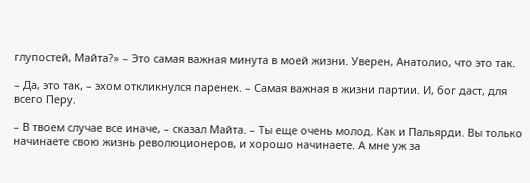глупостей, Майта?» – Это самая важная минута в моей жизни. Уверен, Анатолио, что это так.

– Да, это так, – эхом откликнулся паренек. – Самая важная в жизни партии. И, бог даст, для всего Перу.

– В твоем случае все иначе, – сказал Майта. – Ты еще очень молод. Как и Пальярди. Вы только начинаете свою жизнь революционеров, и хорошо начинаете. А мне уж за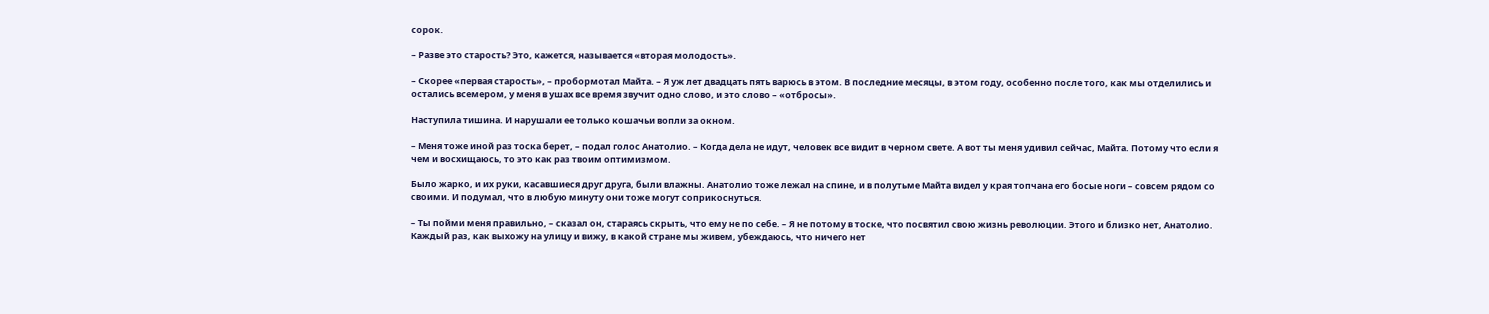сорок.

– Разве это старость? Это, кажется, называется «вторая молодость».

– Скорее «первая старость», – пробормотал Майта. – Я уж лет двадцать пять варюсь в этом. В последние месяцы, в этом году, особенно после того, как мы отделились и остались всемером, у меня в ушах все время звучит одно слово, и это слово – «отбросы».

Наступила тишина. И нарушали ее только кошачьи вопли за окном.

– Меня тоже иной раз тоска берет, – подал голос Анатолио. – Когда дела не идут, человек все видит в черном свете. А вот ты меня удивил сейчас, Майта. Потому что если я чем и восхищаюсь, то это как раз твоим оптимизмом.

Было жарко, и их руки, касавшиеся друг друга, были влажны. Анатолио тоже лежал на спине, и в полутьме Майта видел у края топчана его босые ноги – совсем рядом со своими. И подумал, что в любую минуту они тоже могут соприкоснуться.

– Ты пойми меня правильно, – сказал он, стараясь скрыть, что ему не по себе. – Я не потому в тоске, что посвятил свою жизнь революции. Этого и близко нет, Анатолио. Каждый раз, как выхожу на улицу и вижу, в какой стране мы живем, убеждаюсь, что ничего нет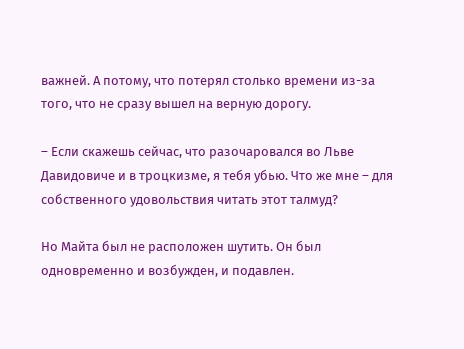важней. А потому, что потерял столько времени из-за того, что не сразу вышел на верную дорогу.

– Если скажешь сейчас, что разочаровался во Льве Давидовиче и в троцкизме, я тебя убью. Что же мне – для собственного удовольствия читать этот талмуд?

Но Майта был не расположен шутить. Он был одновременно и возбужден, и подавлен.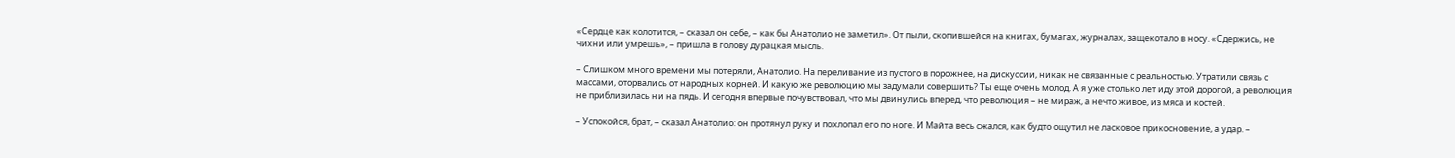«Сердце как колотится, – сказал он себе, – как бы Анатолио не заметил». От пыли, скопившейся на книгах, бумагах, журналах, защекотало в носу. «Сдержись, не чихни или умрешь», – пришла в голову дурацкая мысль.

– Слишком много времени мы потеряли, Анатолио. На переливание из пустого в порожнее, на дискуссии, никак не связанные с реальностью. Утратили связь с массами, оторвались от народных корней. И какую же революцию мы задумали совершить? Ты еще очень молод. А я уже столько лет иду этой дорогой, а революция не приблизилась ни на пядь. И сегодня впервые почувствовал, что мы двинулись вперед, что революция – не мираж, а нечто живое, из мяса и костей.

– Успокойся, брат, – сказал Анатолио: он протянул руку и похлопал его по ноге. И Майта весь сжался, как будто ощутил не ласковое прикосновение, а удар. –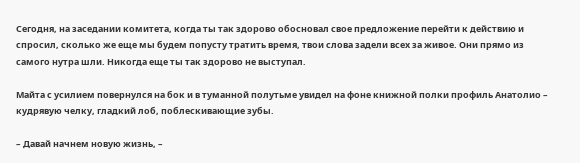Сегодня, на заседании комитета, когда ты так здорово обосновал свое предложение перейти к действию и спросил, сколько же еще мы будем попусту тратить время, твои слова задели всех за живое. Они прямо из самого нутра шли. Никогда еще ты так здорово не выступал.

Майта с усилием повернулся на бок и в туманной полутьме увидел на фоне книжной полки профиль Анатолио – кудрявую челку, гладкий лоб, поблескивающие зубы.

– Давай начнем новую жизнь, –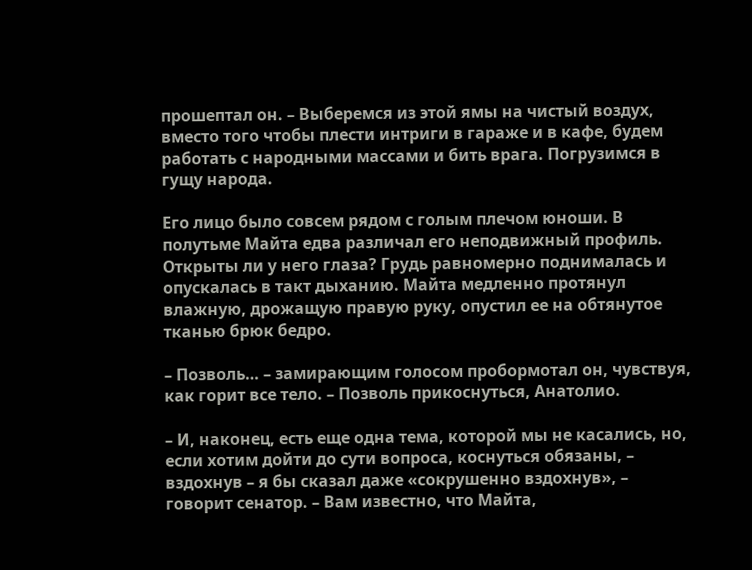прошептал он. – Выберемся из этой ямы на чистый воздух, вместо того чтобы плести интриги в гараже и в кафе, будем работать с народными массами и бить врага. Погрузимся в гущу народа.

Его лицо было совсем рядом с голым плечом юноши. В полутьме Майта едва различал его неподвижный профиль. Открыты ли у него глаза? Грудь равномерно поднималась и опускалась в такт дыханию. Майта медленно протянул влажную, дрожащую правую руку, опустил ее на обтянутое тканью брюк бедро.

– Позволь… – замирающим голосом пробормотал он, чувствуя, как горит все тело. – Позволь прикоснуться, Анатолио.

– И, наконец, есть еще одна тема, которой мы не касались, но, если хотим дойти до сути вопроса, коснуться обязаны, – вздохнув – я бы сказал даже «сокрушенно вздохнув», – говорит сенатор. – Вам известно, что Майта,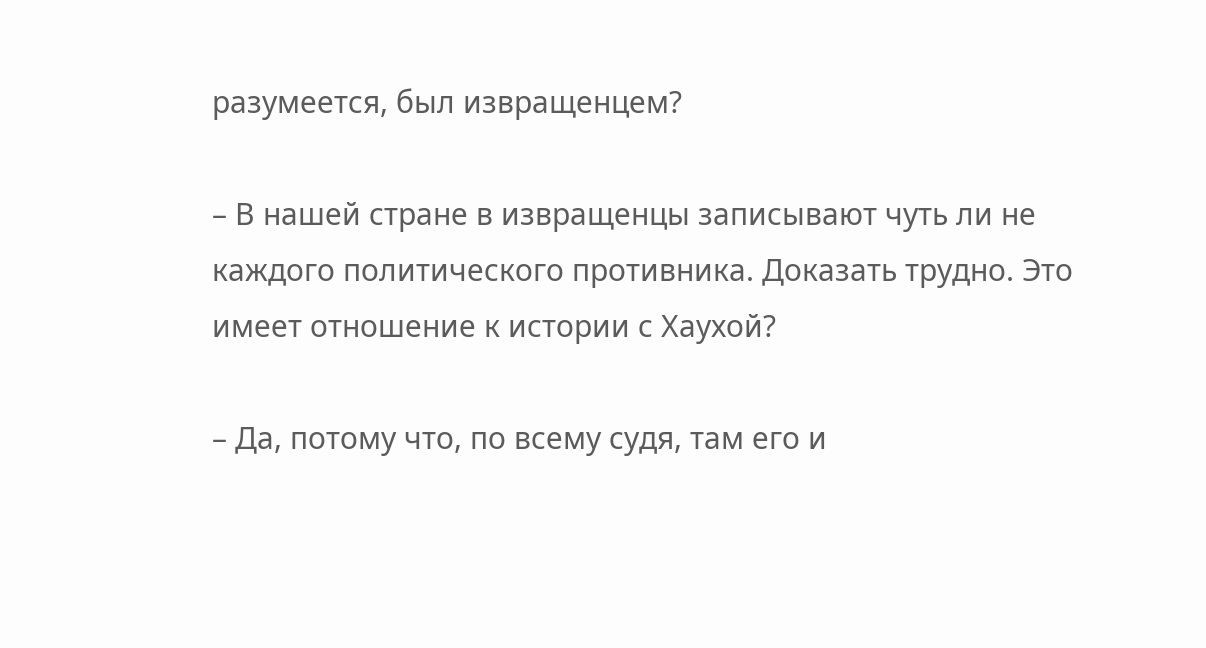разумеется, был извращенцем?

– В нашей стране в извращенцы записывают чуть ли не каждого политического противника. Доказать трудно. Это имеет отношение к истории с Хаухой?

– Да, потому что, по всему судя, там его и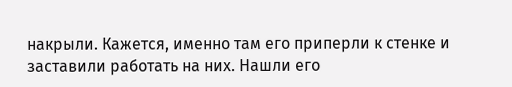накрыли. Кажется, именно там его приперли к стенке и заставили работать на них. Нашли его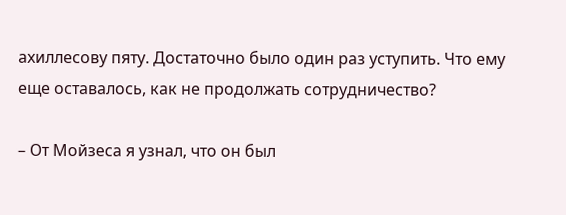ахиллесову пяту. Достаточно было один раз уступить. Что ему еще оставалось, как не продолжать сотрудничество?

– От Мойзеса я узнал, что он был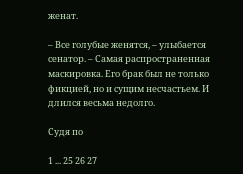женат.

– Все голубые женятся, – улыбается сенатор. – Самая распространенная маскировка. Его брак был не только фикцией, но и сущим несчастьем. И длился весьма недолго.

Судя по

1 ... 25 26 27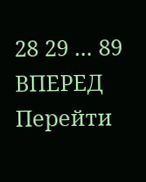28 29 ... 89 ВПЕРЕД
Перейти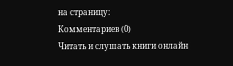на страницу:
Комментариев (0)
Читать и слушать книги онлайн